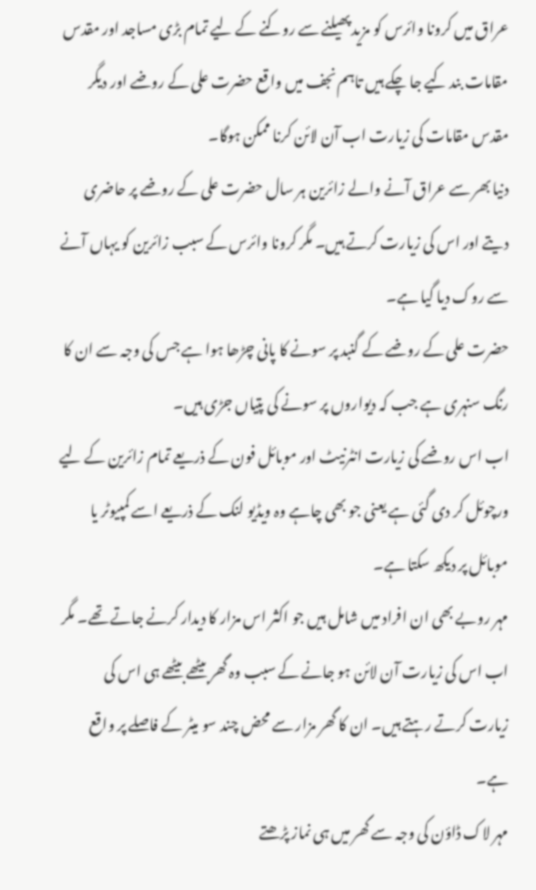عراق میں کرونا وائرس کو مزید پھیلنے سے روکنے کے لیے تمام بڑی مساجد اور مقدس مقامات بند کیے جا چکے ہیں تاہم نجف میں واقع حضرت علی کے روضے اور دیگر مقدس مقامات کی زیارت اب آن لائن کرنا ممکن ہوگا۔
دنیا بھر سے عراق آنے والے زائرین ہر سال حضرت علی کے روضے پر حاضری دیتے اور اس کی زیارت کرتے ہیں۔ مگر کرونا وائرس کے سبب زائرین کو یہاں آنے سے روک دیا گیا ہے۔
حضرت علی کے روضے کے گنبد پر سونے کا پانی چڑھا ہوا ہے جس کی وجہ سے ان کا رنگ سنہری ہے جب کہ دیواروں پر سونے کی پتیاں جڑی ہیں۔
اب اس روضے کی زیارت انٹرنیٹ اور موبائل فون کے ذریعے تمام زائرین کے لیے ورچوئل کر دی گئی ہے یعنی جو بھی چاہے وہ ویڈیو لنک کے ذریعے اسے کمپیوٹر یا موبائل پر دیکھ سکتا ہے۔
مہر روبے بھی ان افراد میں شامل ہیں جو اکثر اس مزار کا دیدار کرنے جاتے تھے۔ مگر اب اس کی زیارت آن لائن ہو جانے کے سبب وہ گھر بیٹھے بیٹھے ہی اس کی زیارت کرتے رہتے ہیں۔ ان کا گھر مزار سے محض چند سو میٹر کے فاصلے پر واقع ہے۔
مہر لاک ڈاؤن کی وجہ سے گھر میں ہی نماز پڑھتے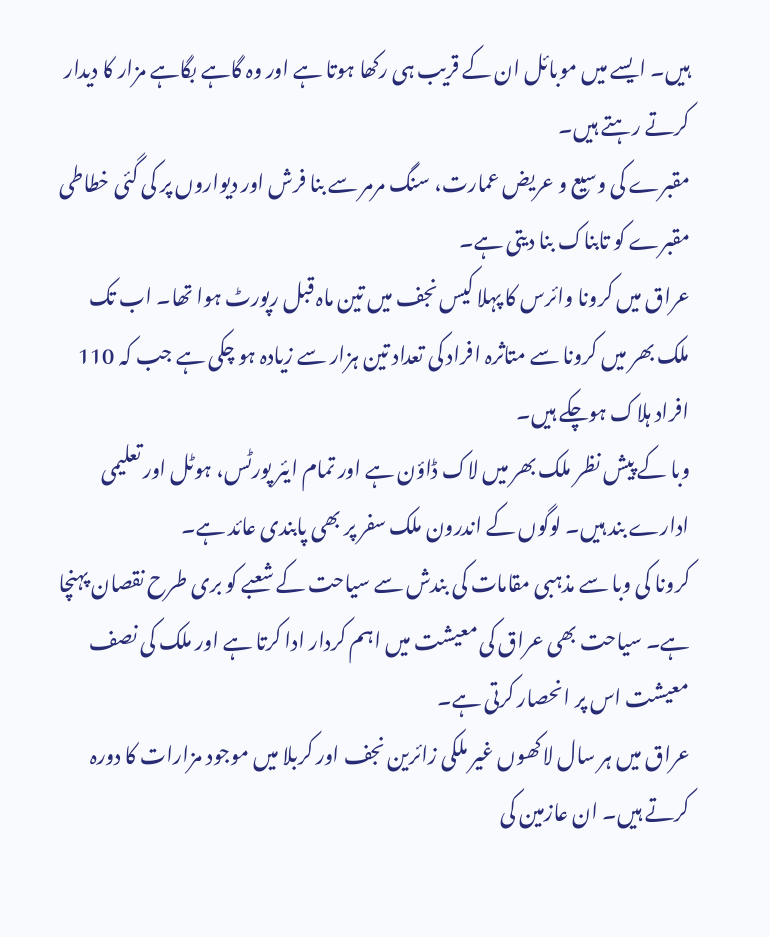ہیں۔ ایسے میں موبائل ان کے قریب ہی رکھا ہوتا ہے اور وہ گاہے بگاہے مزار کا دیدار کرتے رہتے ہیں۔
مقبرے کی وسیع و عریض عمارت، سنگ مرمر سے بنا فرش اور دیواروں پر کی گئی خطاطی مقبرے کو تابناک بنا دیتی ہے۔
عراق میں کرونا وائرس کا پہلا کیس نجف میں تین ماہ قبل رپورٹ ہوا تھا۔ اب تک ملک بھر میں کرونا سے متاثرہ افراد کی تعداد تین ہزار سے زیادہ ہو چکی ہے جب کہ 110 افراد ہلاک ہوچکے ہیں۔
وبا کے پیش نظر ملک بھر میں لاک ڈاؤن ہے اور تمام ایئر پورٹس، ہوٹل اور تعلیمی ادارے بند ہیں۔ لوگوں کے اندرون ملک سفر پر بھی پابندی عائد ہے۔
کرونا کی وبا سے مذہبی مقامات کی بندش سے سیاحت کے شعبے کو بری طرح نقصان پہنچا ہے۔ سیاحت بھی عراق کی معیشت میں اہم کردار ادا کرتا ہے اور ملک کی نصف معیشت اس پر انحصار کرتی ہے۔
عراق میں ہر سال لاکھوں غیر ملکی زائرین نجف اور کربلا میں موجود مزارات کا دورہ کرتے ہیں۔ ان عازمین کی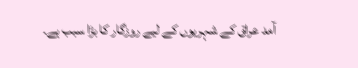آمد عراق کے شہریوں کے لیے روزگار کا بڑا سبب ہے۔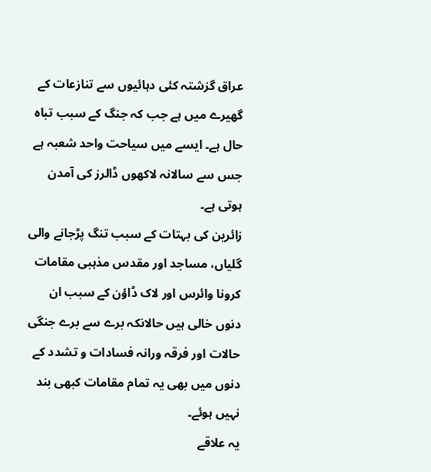عراق گزشتہ کئی دہائیوں سے تنازعات کے گھیرے میں ہے جب کہ جنگ کے سبب تباہ حال ہے۔ ایسے میں سیاحت واحد شعبہ ہے جس سے سالانہ لاکھوں ڈالرز کی آمدن ہوتی ہے۔
زائرین کی بہتات کے سبب تنگ پڑجانے والی گلیاں، مساجد اور مقدس مذہبی مقامات کرونا وائرس اور لاک ڈاؤن کے سبب ان دنوں خالی ہیں حالانکہ برے سے برے جنگی حالات اور فرقہ ورانہ فسادات و تشدد کے دنوں میں بھی یہ تمام مقامات کبھی بند نہیں ہوئے۔
یہ علاقے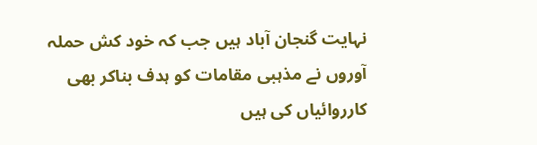نہایت گنجان آباد ہیں جب کہ خود کش حملہ آوروں نے مذہبی مقامات کو ہدف بناکر بھی کارروائیاں کی ہیں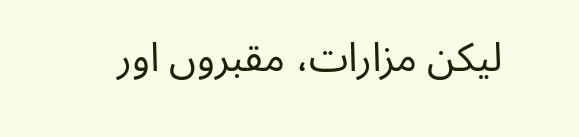لیکن مزارات، مقبروں اور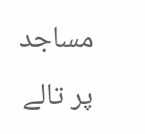مساجد پر تالے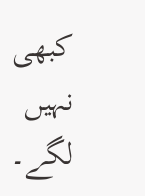کبھی نہیں لگے۔